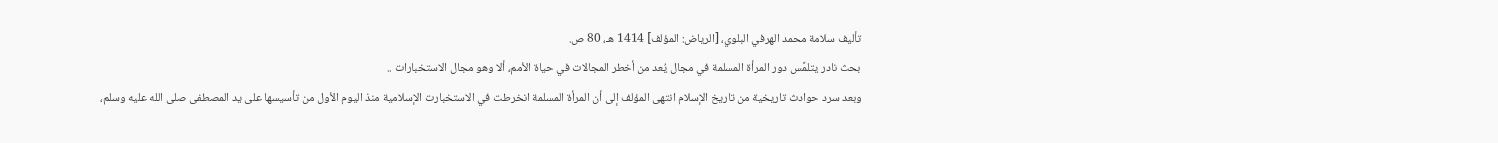تأليف سلامة محمد الهرفي البلوي، [الرياض: المؤلف] 1414 هـ، 80 ص.
بحث نادر يتلمَّس دور المرأة المسلمة في مجال يُعد من أخطر المجالات في حياة الأمم، ألا وهو مجال الاستخبارات ..
وبعد سرد حوادث تاريخية من تاريخ الإسلام انتهى المؤلف إلى أن المرأة المسلمة انخرطت في الاستخبارت الإسلامية منذ اليوم الأول من تأسيسها على يد المصطفى صلى الله عليه وسلم،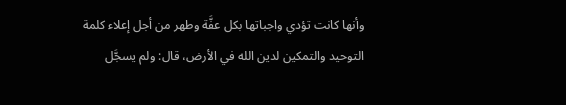وأنها كانت تؤدي واجباتها بكل عفَّة وطهر من أجل إعلاء كلمة التوحيد والتمكين لدين الله في الأرض، قال: ولم يسجَّل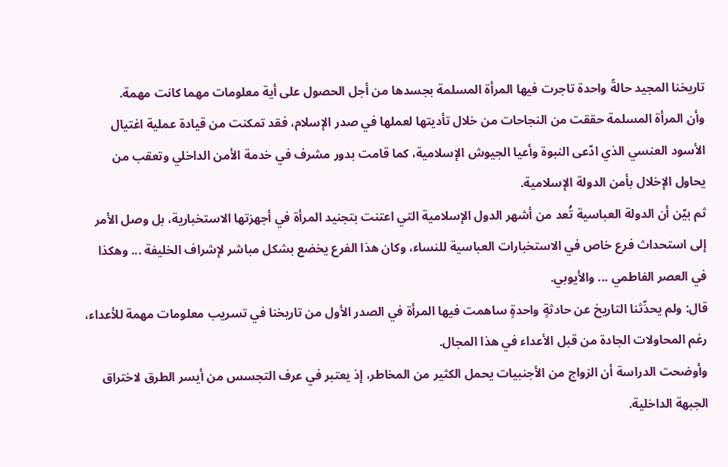تاريخنا المجيد حالةً واحدة تاجرت فيها المرأة المسلمة بجسدها من أجل الحصول على أية معلومات مهما كانت مهمة.
وأن المرأة المسلمة حققت من النجاحات من خلال تأديتها لعملها في صدر الإسلام، فقد تمكنت من قيادة عملية اغتيال الأسود العنسي الذي ادّعى النبوة وأعيا الجيوش الإسلامية، كما قامت بدور مشرف في خدمة الأمن الداخلي وتعقب من يحاول الإخلال بأمن الدولة الإسلامية.
ثم بيّن أن الدولة العباسية تُعد من أشهر الدول الإسلامية التي اعتنت بتجنيد المرأة في أجهزتها الاستخبارية، بل وصل الأمر إلى استحداث فرع خاص في الاستخبارات العباسية للنساء، وكان هذا الفرع يخضع بشكل مباشر لإشراف الخليفة ... وهكذا في العصر الفاطمي ... والأيوبي.
قال: ولم يحدِّثنا التاريخ عن حادثةٍ واحدةٍ ساهمت فيها المرأة في الصدر الأول من تاريخنا في تسريب معلومات مهمة للأعداء، رغم المحاولات الجادة من قبل الأعداء في هذا المجال.
وأوضحت الدراسة أن الزواج من الأجنبيات يحمل الكثير من المخاطر، إذ يعتبر في عرف التجسس من أيسر الطرق لاختراق الجبهة الداخلية.